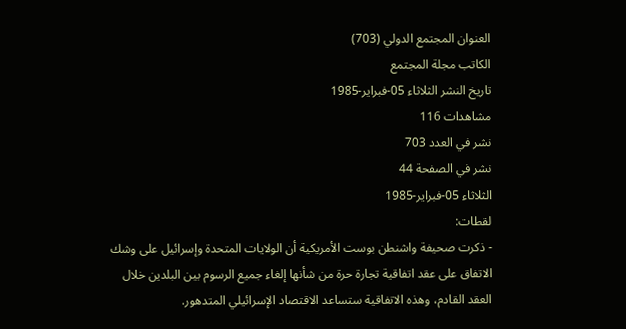العنوان المجتمع الدولي (703)
الكاتب مجلة المجتمع
تاريخ النشر الثلاثاء 05-فبراير-1985
مشاهدات 116
نشر في العدد 703
نشر في الصفحة 44
الثلاثاء 05-فبراير-1985
لقطات:
- ذكرت صحيفة واشنطن بوست الأمريكية أن الولايات المتحدة وإسرائيل على وشك الاتفاق على عقد اتفاقية تجارة حرة من شأنها إلغاء جميع الرسوم بين البلدين خلال العقد القادم، وهذه الاتفاقية ستساعد الاقتصاد الإسرائيلي المتدهور.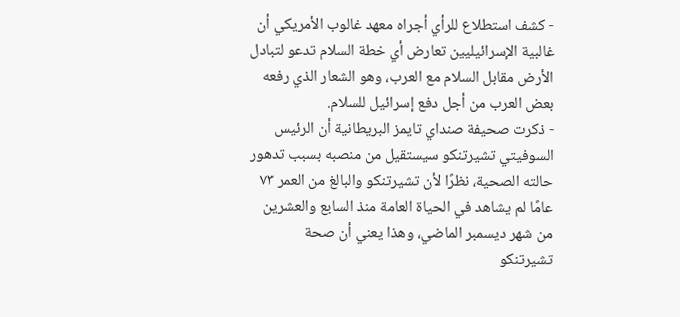- كشف استطلاع للرأي أجراه معهد غالوب الأمريكي أن غالبية الإسرائيليين تعارض أي خطة السلام تدعو لتبادل الأرض مقابل السلام مع العرب، وهو الشعار الذي رفعه بعض العرب من أجل دفع إسرائيل للسلام.
- ذكرت صحيفة صنداي تايمز البريطانية أن الرئيس السوفيتي تشيرتنكو سيستقيل من منصبه بسبب تدهور حالته الصحية، نظرًا لأن تشيرتنكو والبالغ من العمر ٧٣ عامًا لم يشاهد في الحياة العامة منذ السابع والعشرين من شهر ديسمبر الماضي، وهذا يعني أن صحة تشيرتنكو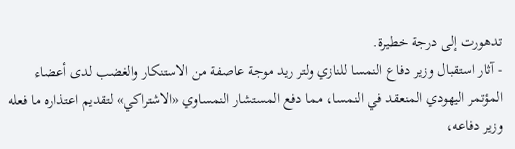تدهورت إلى درجة خطيرة.
- آثار استقبال وزير دفاع النمسا للنازي ولتر ريد موجة عاصفة من الاستنكار والغضب لدى أعضاء المؤتمر اليهودي المنعقد في النمسا، مما دفع المستشار النمساوي «الاشتراكي» لتقديم اعتذاره ما فعله وزیر دفاعه،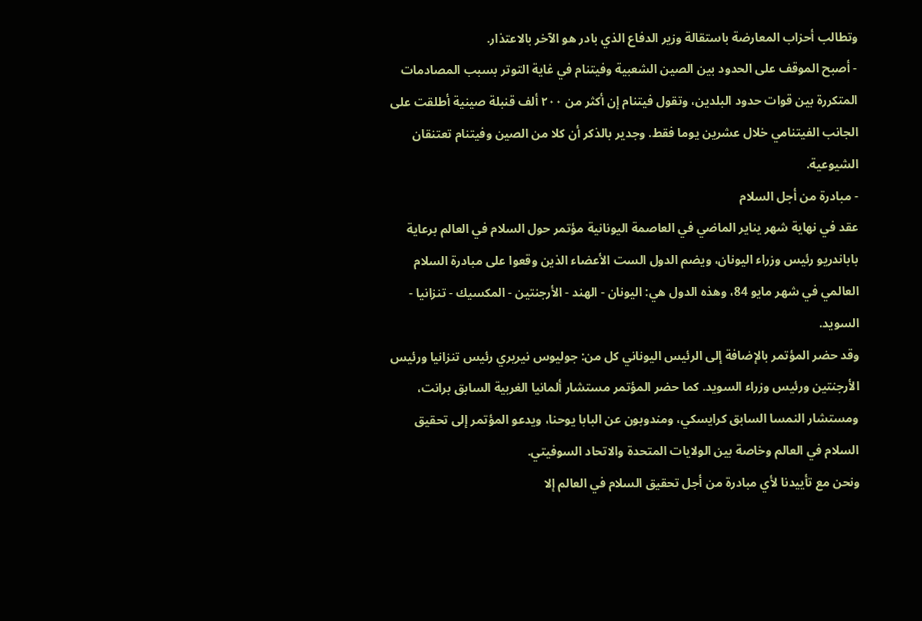وتطالب أحزاب المعارضة باستقالة وزير الدفاع الذي بادر هو الآخر بالاعتذار.
- أصبح الموقف على الحدود بين الصين الشعبية وفيتنام في غاية التوتر بسبب المصادمات المتكررة بين قوات حدود البلدين، وتقول فيتنام إن أكثر من ٢٠٠ ألف قنبلة صينية أطلقت على الجانب الفيتنامي خلال عشرين يوما فقط. وجدير بالذكر أن كلا من الصين وفيتنام تعتنقان الشيوعية.
- مبادرة من أجل السلام
عقد في نهاية شهر يناير الماضي في العاصمة اليونانية مؤتمر حول السلام في العالم برعاية باباندريو رئيس وزراء اليونان، ويضم الدول الست الأعضاء الذين وقعوا على مبادرة السلام العالمي في شهر مايو 84، وهذه الدول هي: اليونان - الهند - الأرجنتين - المكسيك - تنزانيا - السويد.
وقد حضر المؤتمر بالإضافة إلى الرئيس اليوناني كل من: جوليوس نيريري رئيس تنزانيا ورئيس الأرجنتين ورئيس وزراء السويد. كما حضر المؤتمر مستشار ألمانيا الغربية السابق برانت، ومستشار النمسا السابق كرايسكي، ومندوبون عن البابا يوحنا، ويدعو المؤتمر إلى تحقيق السلام في العالم وخاصة بين الولايات المتحدة والاتحاد السوفيتي.
ونحن مع تأييدنا لأي مبادرة من أجل تحقيق السلام في العالم إلا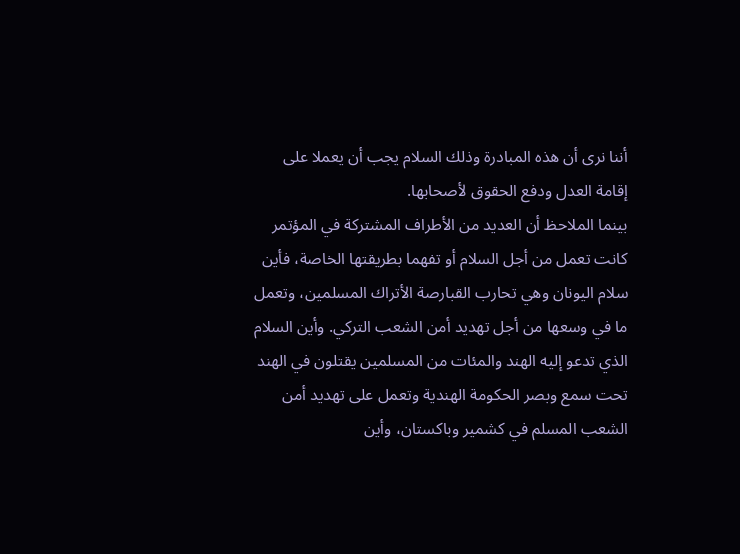أننا نرى أن هذه المبادرة وذلك السلام يجب أن يعملا على إقامة العدل ودفع الحقوق لأصحابها.
بينما الملاحظ أن العديد من الأطراف المشتركة في المؤتمر كانت تعمل من أجل السلام أو تفهما بطريقتها الخاصة، فأين سلام اليونان وهي تحارب القبارصة الأتراك المسلمين، وتعمل ما في وسعها من أجل تهديد أمن الشعب التركي. وأين السلام الذي تدعو إليه الهند والمئات من المسلمين يقتلون في الهند تحت سمع وبصر الحكومة الهندية وتعمل على تهديد أمن الشعب المسلم في كشمير وباكستان، وأين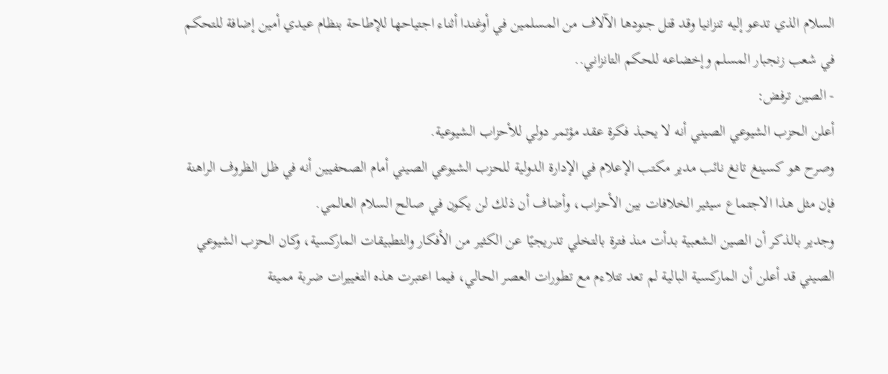السلام الذي تدعو إليه تنزانيا وقد قتل جنودها الآلاف من المسلمين في أوغندا أثناء اجتياحها للإطاحة بنظام عيدي أمين إضافة للتحكم في شعب زنجبار المسلم وإخضاعه للحكم التانزاني..
- الصين ترفض:
أعلن الحزب الشيوعي الصيني أنه لا يحبذ فكرة عقد مؤتمر دولي للأحزاب الشيوعية.
وصرح هو كسينغ تانغ نائب مدير مكتب الإعلام في الإدارة الدولية للحزب الشيوعي الصيني أمام الصحفيين أنه في ظل الظروف الراهنة فإن مثل هذا الاجتماع سيثير الخلافات بين الأحزاب، وأضاف أن ذلك لن يكون في صالح السلام العالمي.
وجدير بالذكر أن الصين الشعبية بدأت منذ فترة بالتخلي تدريجيًا عن الكثير من الأفكار والتطبيقات الماركسية، وكان الحزب الشيوعي الصيني قد أعلن أن الماركسية البالية لم تعد تتلاءم مع تطورات العصر الحالي، فيما اعتبرت هذه التغييرات ضربة مميتة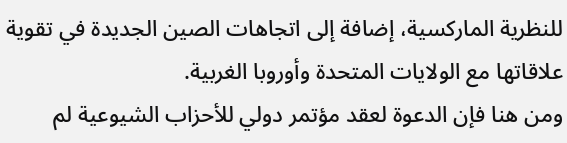للنظرية الماركسية، إضافة إلى اتجاهات الصين الجديدة في تقوية علاقاتها مع الولايات المتحدة وأوروبا الغربية.
ومن هنا فإن الدعوة لعقد مؤتمر دولي للأحزاب الشيوعية لم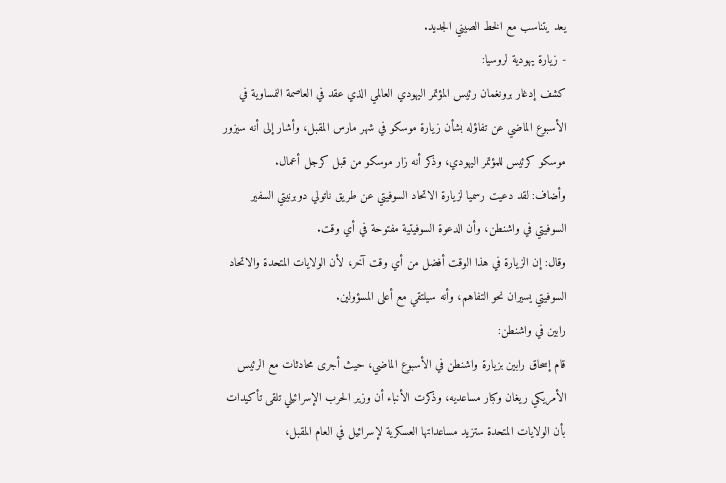يعد يتناسب مع الخط الصيني الجديد.
- زيارة يهودية لروسيا:
كشف إدغار برونغمان رئيس المؤتمر اليهودي العالمي الذي عقد في العاصمة النمساوية في الأسبوع الماضي عن تفاؤله بشأن زيارة موسكو في شهر مارس المقبل، وأشار إلى أنه سيزور موسكو كرئيس للمؤتمر اليهودي، وذكر أنه زار موسكو من قبل كرجل أعمال.
وأضاف: لقد دعيت رسميا لزيارة الاتحاد السوفيتي عن طريق ناتولي دوبرنيتي السفير السوفيتي في واشنطن، وأن الدعوة السوفيتية مفتوحة في أي وقت.
وقال: إن الزيارة في هذا الوقت أفضل من أي وقت آخر، لأن الولايات المتحدة والاتحاد السوفيتي يسيران نحو التفاهم، وأنه سيلتقي مع أعلى المسؤولين.
رابين في واشنطن:
قام إسحاق رابين بزيارة واشنطن في الأسبوع الماضي، حيث أجرى محادثات مع الرئيس الأمريكي ريغان وكبار مساعديه، وذكرت الأنباء أن وزير الحرب الإسرائيلي تلقى تأكيدات بأن الولايات المتحدة ستزيد مساعداتها العسكرية لإسرائيل في العام المقبل،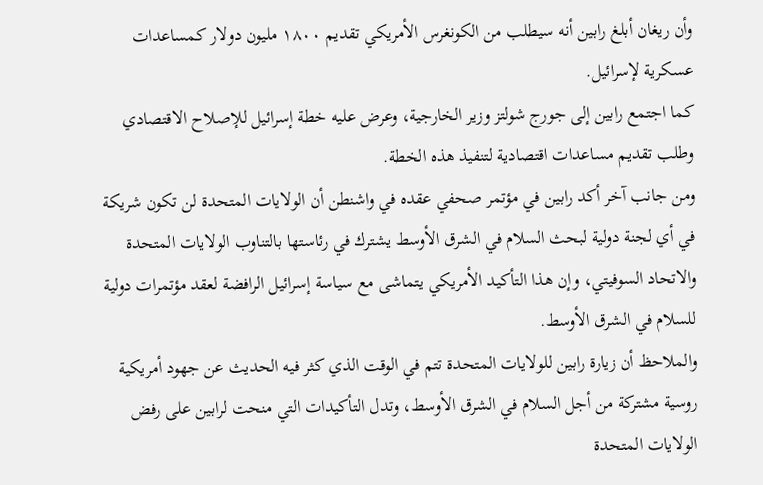وأن ريغان أبلغ رابين أنه سيطلب من الكونغرس الأمريكي تقديم ١٨٠٠ مليون دولار كمساعدات عسكرية لإسرائيل.
كما اجتمع رابين إلى جورج شولتز وزير الخارجية، وعرض عليه خطة إسرائيل للإصلاح الاقتصادي وطلب تقديم مساعدات اقتصادية لتنفيذ هذه الخطة.
ومن جانب آخر أكد رابين في مؤتمر صحفي عقده في واشنطن أن الولايات المتحدة لن تكون شريكة في أي لجنة دولية لبحث السلام في الشرق الأوسط يشترك في رئاستها بالتناوب الولايات المتحدة والاتحاد السوفيتي، وإن هذا التأكيد الأمريكي يتماشى مع سياسة إسرائيل الرافضة لعقد مؤتمرات دولية للسلام في الشرق الأوسط.
والملاحظ أن زيارة رابين للولايات المتحدة تتم في الوقت الذي كثر فيه الحديث عن جهود أمريكية روسية مشتركة من أجل السلام في الشرق الأوسط، وتدل التأكيدات التي منحت لرابين على رفض الولايات المتحدة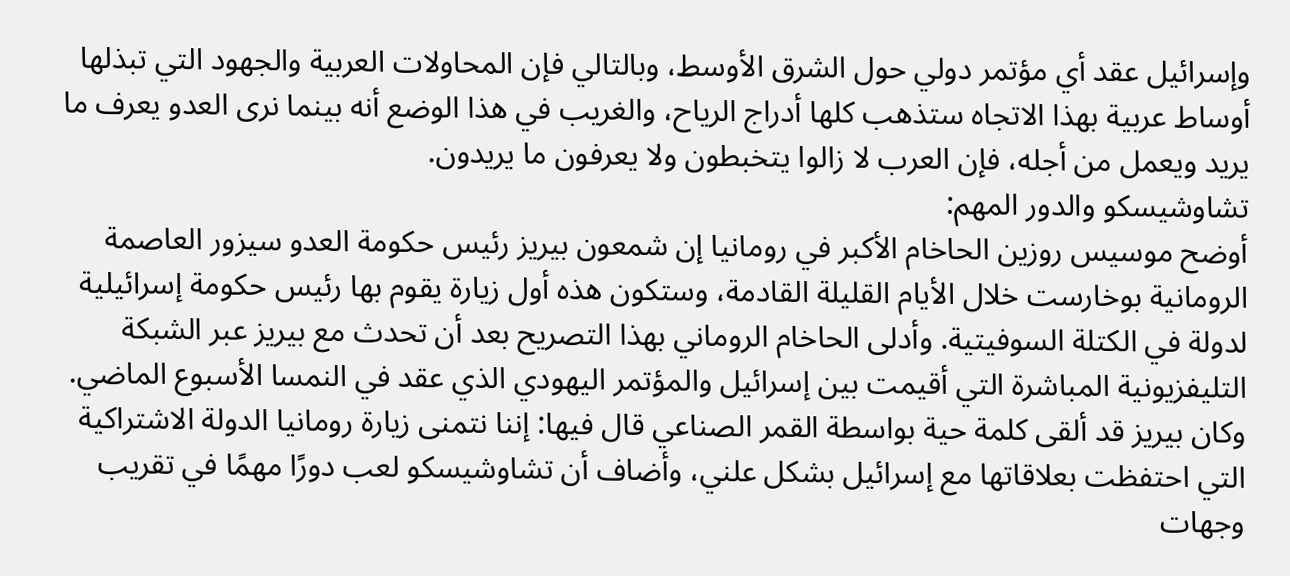وإسرائيل عقد أي مؤتمر دولي حول الشرق الأوسط، وبالتالي فإن المحاولات العربية والجهود التي تبذلها أوساط عربية بهذا الاتجاه ستذهب كلها أدراج الرياح، والغريب في هذا الوضع أنه بينما نرى العدو يعرف ما يريد ويعمل من أجله، فإن العرب لا زالوا يتخبطون ولا يعرفون ما يريدون.
تشاوشيسكو والدور المهم:
أوضح موسيس روزين الحاخام الأكبر في رومانيا إن شمعون بيريز رئيس حكومة العدو سيزور العاصمة الرومانية بوخارست خلال الأيام القليلة القادمة، وستكون هذه أول زيارة يقوم بها رئيس حكومة إسرائيلية لدولة في الكتلة السوفيتية. وأدلى الحاخام الروماني بهذا التصريح بعد أن تحدث مع بيريز عبر الشبكة التليفزيونية المباشرة التي أقيمت بين إسرائيل والمؤتمر اليهودي الذي عقد في النمسا الأسبوع الماضي.
وكان بيريز قد ألقى كلمة حية بواسطة القمر الصناعي قال فيها: إننا نتمنى زيارة رومانيا الدولة الاشتراكية التي احتفظت بعلاقاتها مع إسرائيل بشكل علني، وأضاف أن تشاوشيسكو لعب دورًا مهمًا في تقريب وجهات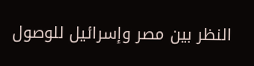النظر بين مصر وإسرائيل للوصول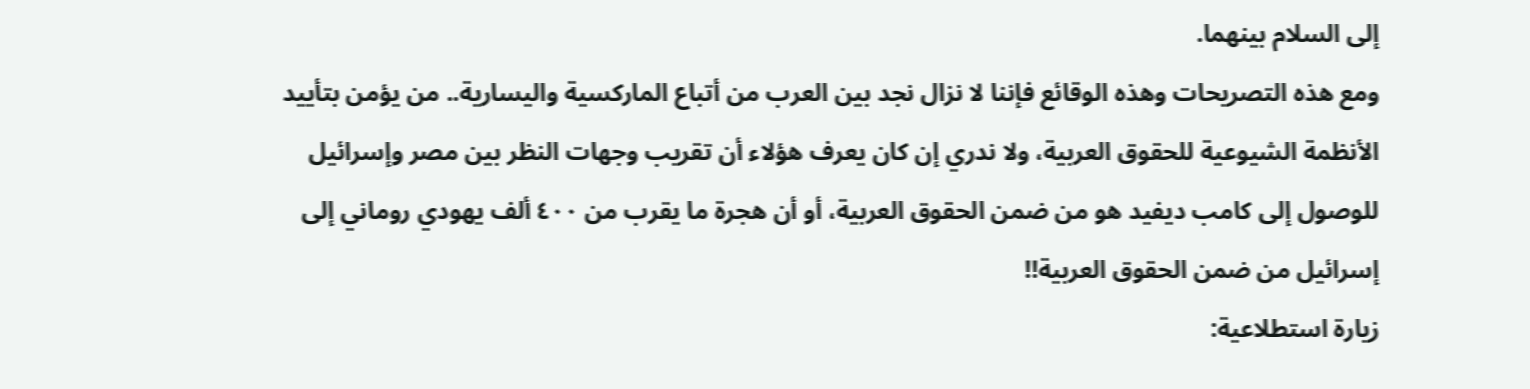إلى السلام بينهما.
ومع هذه التصريحات وهذه الوقائع فإننا لا نزال نجد بين العرب من أتباع الماركسية واليسارية.. من يؤمن بتأييد الأنظمة الشيوعية للحقوق العربية، ولا ندري إن كان يعرف هؤلاء أن تقريب وجهات النظر بين مصر وإسرائيل للوصول إلى كامب ديفيد هو من ضمن الحقوق العربية، أو أن هجرة ما يقرب من ٤٠٠ ألف يهودي روماني إلى إسرائيل من ضمن الحقوق العربية!!
زيارة استطلاعية: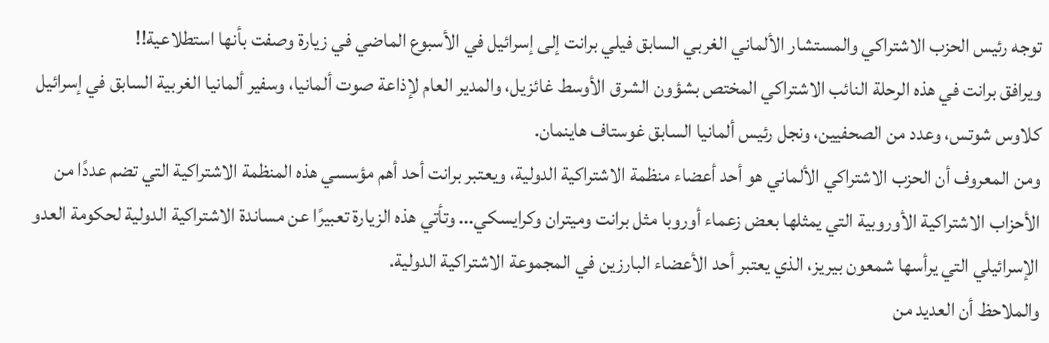توجه رئيس الحزب الاشتراكي والمستشار الألماني الغربي السابق فيلي برانت إلى إسرائيل في الأسبوع الماضي في زيارة وصفت بأنها استطلاعية!!
ويرافق برانت في هذه الرحلة النائب الاشتراكي المختص بشؤون الشرق الأوسط غائزيل، والمدير العام لإذاعة صوت ألمانيا، وسفير ألمانيا الغربية السابق في إسرائيل كلاوس شوتس، وعدد من الصحفيين، ونجل رئيس ألمانيا السابق غوستاف هاینمان.
ومن المعروف أن الحزب الاشتراكي الألماني هو أحد أعضاء منظمة الاشتراكية الدولية، ويعتبر برانت أحد أهم مؤسسي هذه المنظمة الاشتراكية التي تضم عددًا من الأحزاب الاشتراكية الأوروبية التي يمثلها بعض زعماء أوروبا مثل برانت ومیتران وكرايسكي... وتأتي هذه الزيارة تعبيرًا عن مساندة الاشتراكية الدولية لحكومة العدو الإسرائيلي التي يرأسها شمعون بيريز، الذي يعتبر أحد الأعضاء البارزين في المجموعة الاشتراكية الدولية.
والملاحظ أن العديد من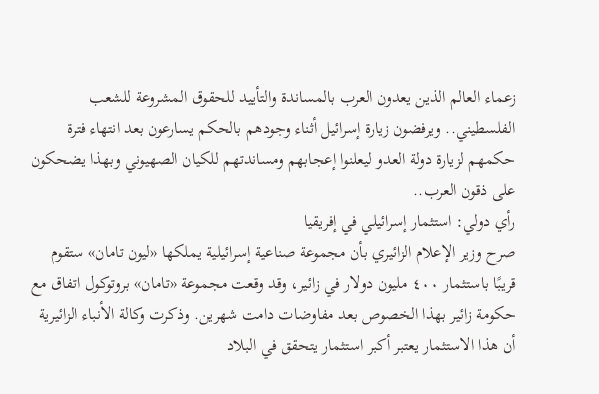زعماء العالم الذين يعدون العرب بالمساندة والتأييد للحقوق المشروعة للشعب الفلسطيني.. ويرفضون زيارة إسرائيل أثناء وجودهم بالحكم يسارعون بعد انتهاء فترة حكمهم لزيارة دولة العدو ليعلنوا إعجابهم ومساندتهم للكيان الصهيوني وبهذا يضحكون على ذقون العرب..
رأي دولي: استثمار إسرائيلي في إفريقيا
صرح وزير الإعلام الزائيري بأن مجموعة صناعية إسرائيلية يملكها «ليون تامان» ستقوم قريبًا باستثمار ٤٠٠ مليون دولار في زائير، وقد وقعت مجموعة «تامان» بروتوكول اتفاق مع حكومة زائير بهذا الخصوص بعد مفاوضات دامت شهرين. وذكرت وكالة الأنباء الزائيرية أن هذا الاستثمار يعتبر أكبر استثمار يتحقق في البلاد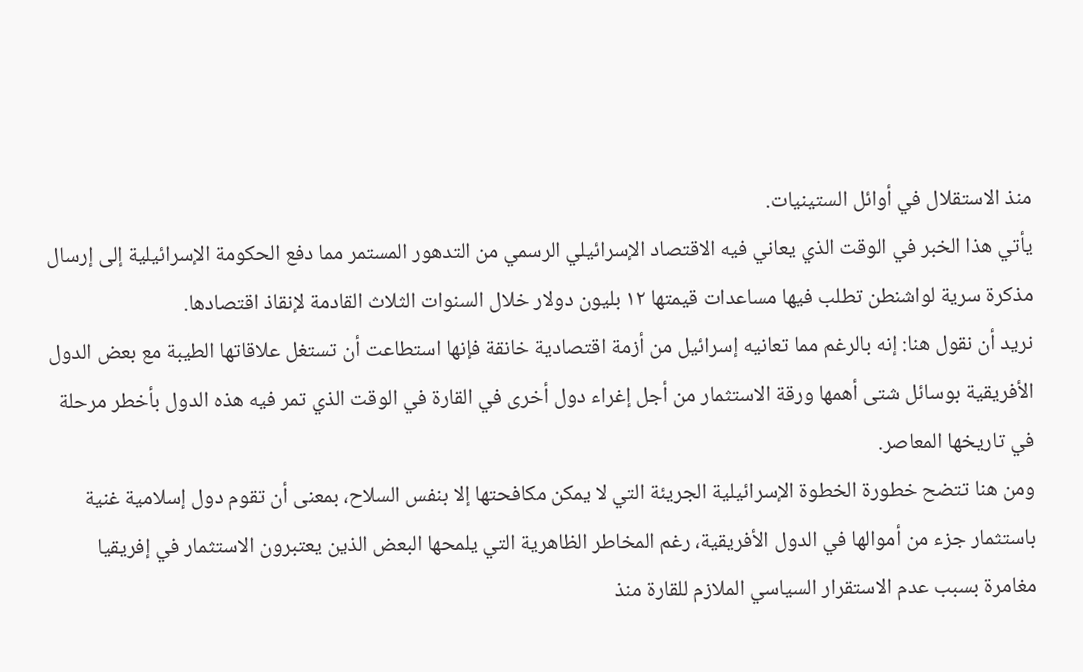منذ الاستقلال في أوائل الستينيات.
يأتي هذا الخبر في الوقت الذي يعاني فيه الاقتصاد الإسرائيلي الرسمي من التدهور المستمر مما دفع الحكومة الإسرائيلية إلى إرسال مذكرة سرية لواشنطن تطلب فيها مساعدات قيمتها ١٢ بليون دولار خلال السنوات الثلاث القادمة لإنقاذ اقتصادها.
نريد أن نقول هنا: إنه بالرغم مما تعانيه إسرائيل من أزمة اقتصادية خانقة فإنها استطاعت أن تستغل علاقاتها الطيبة مع بعض الدول الأفريقية بوسائل شتى أهمها ورقة الاستثمار من أجل إغراء دول أخرى في القارة في الوقت الذي تمر فيه هذه الدول بأخطر مرحلة في تاريخها المعاصر.
ومن هنا تتضح خطورة الخطوة الإسرائيلية الجريئة التي لا يمكن مكافحتها إلا بنفس السلاح، بمعنى أن تقوم دول إسلامية غنية باستثمار جزء من أموالها في الدول الأفريقية، رغم المخاطر الظاهرية التي يلمحها البعض الذين يعتبرون الاستثمار في إفريقيا مغامرة بسبب عدم الاستقرار السياسي الملازم للقارة منذ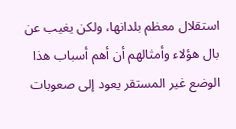استقلال معظم بلدانها، ولكن يغيب عن بال هؤلاء وأمثالهم أن أهم أسباب هذا الوضع غير المستقر يعود إلى صعوبات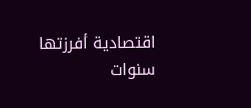اقتصادية أفرزتها سنوات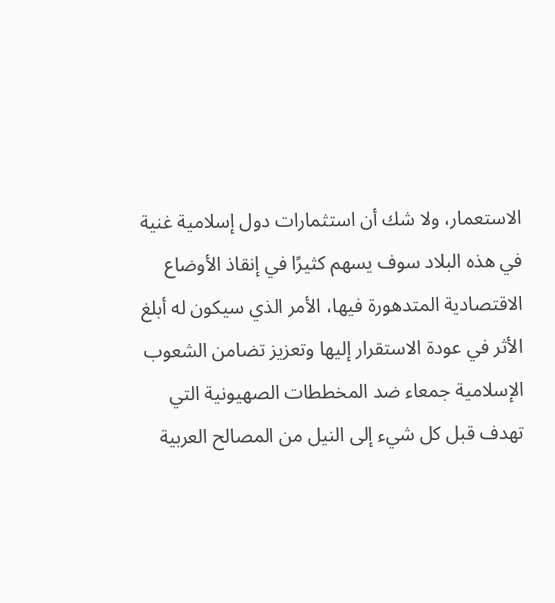الاستعمار، ولا شك أن استثمارات دول إسلامية غنية في هذه البلاد سوف يسهم كثيرًا في إنقاذ الأوضاع الاقتصادية المتدهورة فيها، الأمر الذي سيكون له أبلغ الأثر في عودة الاستقرار إليها وتعزيز تضامن الشعوب الإسلامية جمعاء ضد المخططات الصهيونية التي تهدف قبل كل شيء إلى النيل من المصالح العربية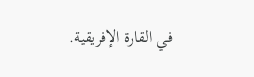في القارة الإفريقية.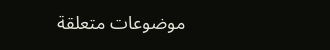موضوعات متعلقة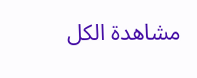مشاهدة الكل